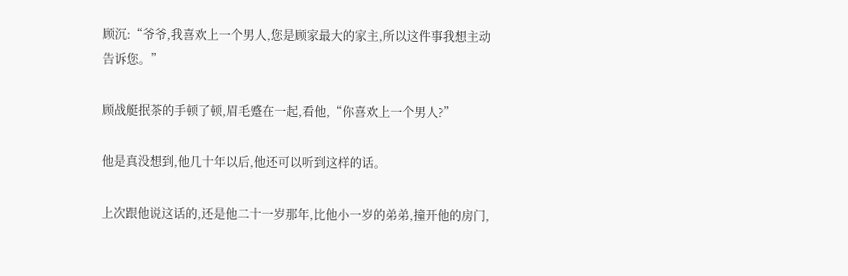顾沉:“爷爷,我喜欢上一个男人,您是顾家最大的家主,所以这件事我想主动告诉您。”

顾战艇抿茶的手顿了顿,眉毛蹙在一起,看他,“你喜欢上一个男人?”

他是真没想到,他几十年以后,他还可以听到这样的话。

上次跟他说这话的,还是他二十一岁那年,比他小一岁的弟弟,撞开他的房门,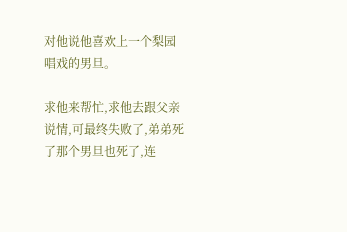对他说他喜欢上一个梨园唱戏的男旦。

求他来帮忙,求他去跟父亲说情,可最终失败了,弟弟死了那个男旦也死了,连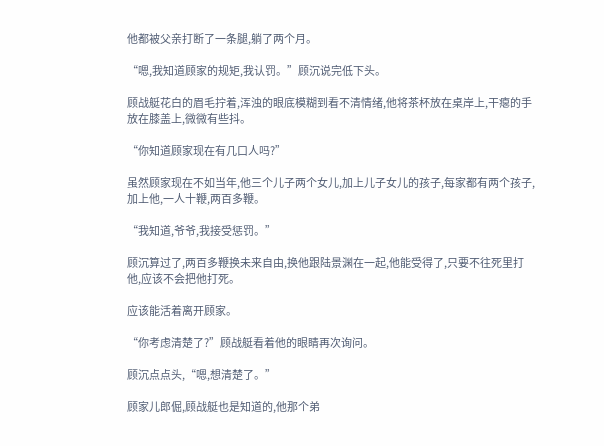他都被父亲打断了一条腿,躺了两个月。

“嗯,我知道顾家的规矩,我认罚。”顾沉说完低下头。

顾战艇花白的眉毛拧着,浑浊的眼底模糊到看不清情绪,他将茶杯放在桌岸上,干瘪的手放在膝盖上,微微有些抖。

“你知道顾家现在有几口人吗?”

虽然顾家现在不如当年,他三个儿子两个女儿,加上儿子女儿的孩子,每家都有两个孩子,加上他,一人十鞭,两百多鞭。

“我知道,爷爷,我接受惩罚。”

顾沉算过了,两百多鞭换未来自由,换他跟陆景渊在一起,他能受得了,只要不往死里打他,应该不会把他打死。

应该能活着离开顾家。

“你考虑清楚了?”顾战艇看着他的眼睛再次询问。

顾沉点点头,“嗯,想清楚了。”

顾家儿郎倔,顾战艇也是知道的,他那个弟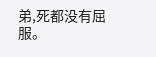弟,死都没有屈服。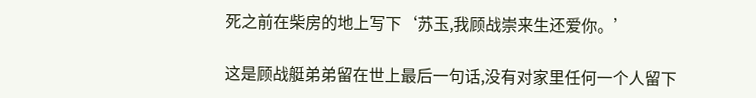死之前在柴房的地上写下‘苏玉,我顾战崇来生还爱你。’

这是顾战艇弟弟留在世上最后一句话,没有对家里任何一个人留下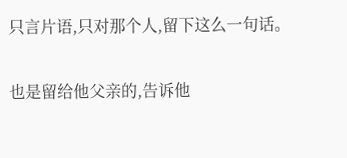只言片语,只对那个人,留下这么一句话。

也是留给他父亲的,告诉他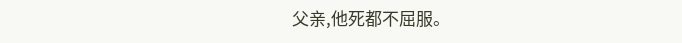父亲,他死都不屈服。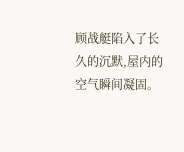顾战艇陷入了长久的沉默,屋内的空气瞬间凝固。